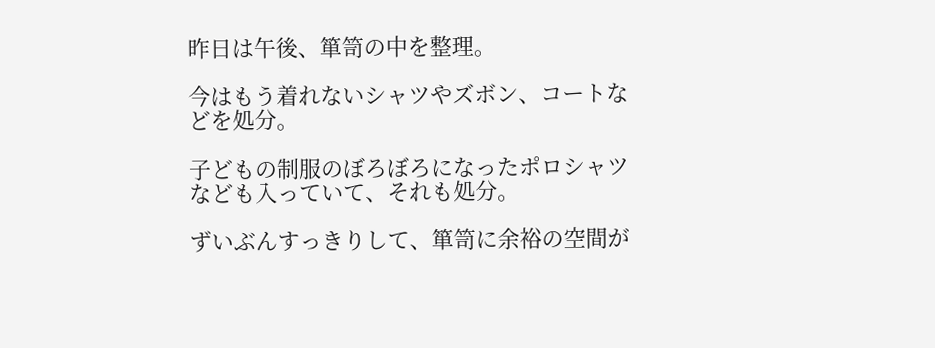昨日は午後、箪笥の中を整理。

今はもう着れないシャツやズボン、コートなどを処分。

子どもの制服のぼろぼろになったポロシャツなども入っていて、それも処分。

ずいぶんすっきりして、箪笥に余裕の空間が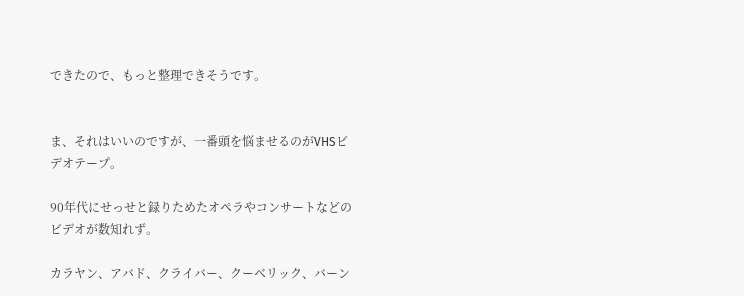できたので、もっと整理できそうです。


ま、それはいいのですが、一番頭を悩ませるのがVHSビデオテープ。

90年代にせっせと録りためたオペラやコンサートなどのビデオが数知れず。

カラヤン、アバド、クライバー、クーベリック、バーン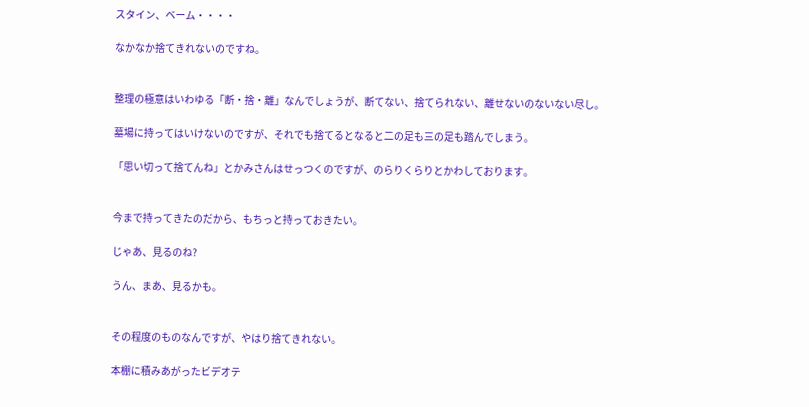スタイン、ベーム・・・・

なかなか捨てきれないのですね。


整理の極意はいわゆる「断・捨・離」なんでしょうが、断てない、捨てられない、離せないのないない尽し。

墓場に持ってはいけないのですが、それでも捨てるとなると二の足も三の足も踏んでしまう。

「思い切って捨てんね」とかみさんはせっつくのですが、のらりくらりとかわしております。


今まで持ってきたのだから、もちっと持っておきたい。

じゃあ、見るのね?

うん、まあ、見るかも。


その程度のものなんですが、やはり捨てきれない。

本棚に積みあがったビデオテ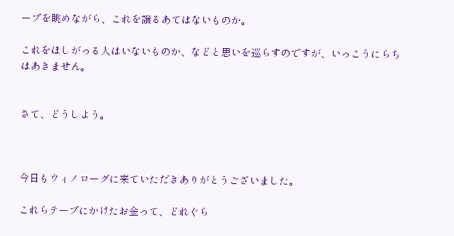ープを眺めながら、これを譲るあてはないものか。

これをほしがっる人はいないものか、などと思いを巡らすのですが、いっこうにらちはあきません。


さて、どうしよう。



今日もウィノローグに来ていただきありがとうございました。

これらテープにかけたお金って、どれぐら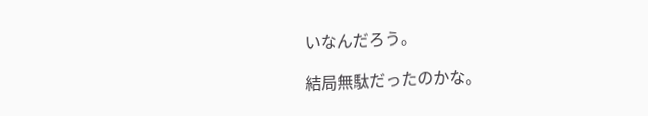いなんだろう。

結局無駄だったのかな。